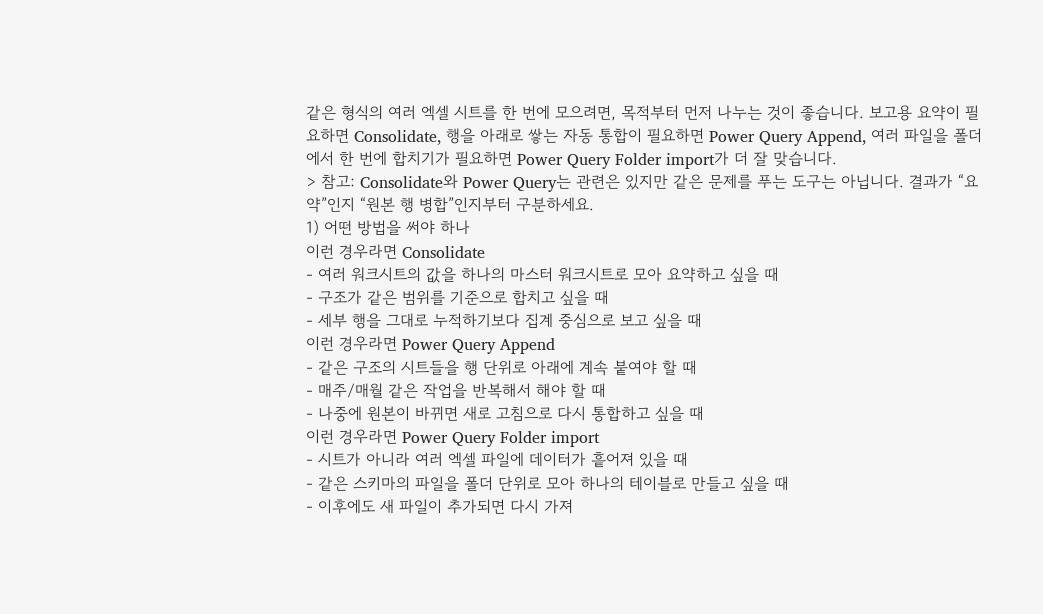같은 형식의 여러 엑셀 시트를 한 번에 모으려면, 목적부터 먼저 나누는 것이 좋습니다. 보고용 요약이 필요하면 Consolidate, 행을 아래로 쌓는 자동 통합이 필요하면 Power Query Append, 여러 파일을 폴더에서 한 번에 합치기가 필요하면 Power Query Folder import가 더 잘 맞습니다.
> 참고: Consolidate와 Power Query는 관련은 있지만 같은 문제를 푸는 도구는 아닙니다. 결과가 “요약”인지 “원본 행 병합”인지부터 구분하세요.
1) 어떤 방법을 써야 하나
이런 경우라면 Consolidate
- 여러 워크시트의 값을 하나의 마스터 워크시트로 모아 요약하고 싶을 때
- 구조가 같은 범위를 기준으로 합치고 싶을 때
- 세부 행을 그대로 누적하기보다 집계 중심으로 보고 싶을 때
이런 경우라면 Power Query Append
- 같은 구조의 시트들을 행 단위로 아래에 계속 붙여야 할 때
- 매주/매월 같은 작업을 반복해서 해야 할 때
- 나중에 원본이 바뀌면 새로 고침으로 다시 통합하고 싶을 때
이런 경우라면 Power Query Folder import
- 시트가 아니라 여러 엑셀 파일에 데이터가 흩어져 있을 때
- 같은 스키마의 파일을 폴더 단위로 모아 하나의 테이블로 만들고 싶을 때
- 이후에도 새 파일이 추가되면 다시 가져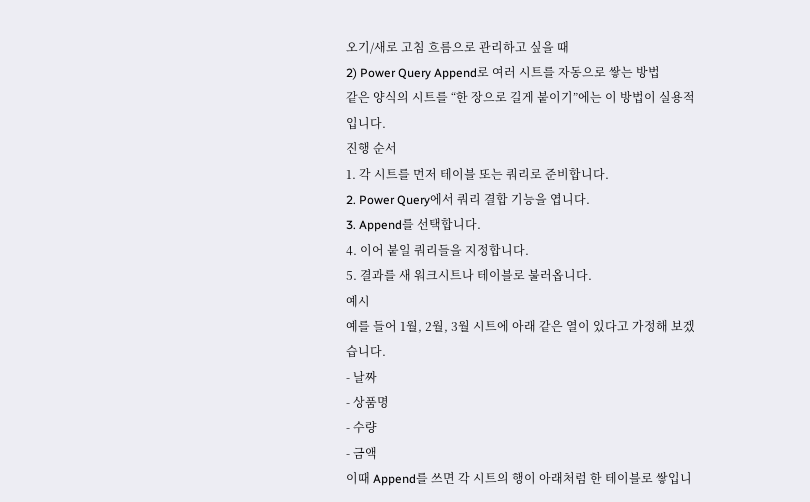오기/새로 고침 흐름으로 관리하고 싶을 때
2) Power Query Append로 여러 시트를 자동으로 쌓는 방법
같은 양식의 시트를 “한 장으로 길게 붙이기”에는 이 방법이 실용적입니다.
진행 순서
1. 각 시트를 먼저 테이블 또는 쿼리로 준비합니다.
2. Power Query에서 쿼리 결합 기능을 엽니다.
3. Append를 선택합니다.
4. 이어 붙일 쿼리들을 지정합니다.
5. 결과를 새 워크시트나 테이블로 불러옵니다.
예시
예를 들어 1월, 2월, 3월 시트에 아래 같은 열이 있다고 가정해 보겠습니다.
- 날짜
- 상품명
- 수량
- 금액
이때 Append를 쓰면 각 시트의 행이 아래처럼 한 테이블로 쌓입니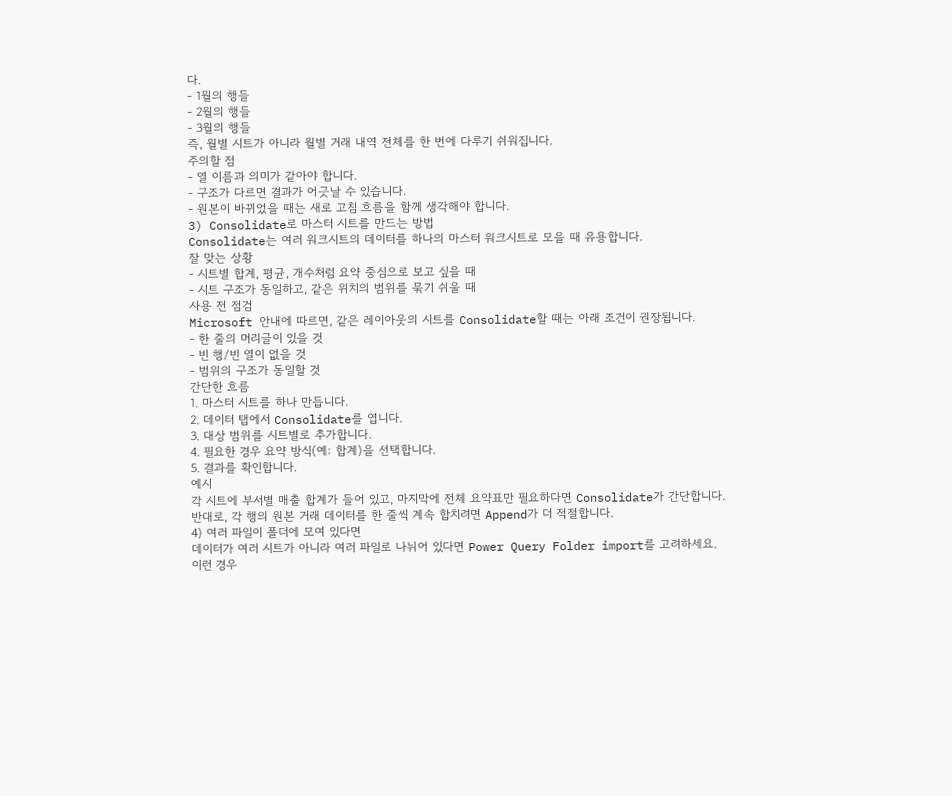다.
- 1월의 행들
- 2월의 행들
- 3월의 행들
즉, 월별 시트가 아니라 월별 거래 내역 전체를 한 번에 다루기 쉬워집니다.
주의할 점
- 열 이름과 의미가 같아야 합니다.
- 구조가 다르면 결과가 어긋날 수 있습니다.
- 원본이 바뀌었을 때는 새로 고침 흐름을 함께 생각해야 합니다.
3) Consolidate로 마스터 시트를 만드는 방법
Consolidate는 여러 워크시트의 데이터를 하나의 마스터 워크시트로 모을 때 유용합니다.
잘 맞는 상황
- 시트별 합계, 평균, 개수처럼 요약 중심으로 보고 싶을 때
- 시트 구조가 동일하고, 같은 위치의 범위를 묶기 쉬울 때
사용 전 점검
Microsoft 안내에 따르면, 같은 레이아웃의 시트를 Consolidate할 때는 아래 조건이 권장됩니다.
- 한 줄의 머리글이 있을 것
- 빈 행/빈 열이 없을 것
- 범위의 구조가 동일할 것
간단한 흐름
1. 마스터 시트를 하나 만듭니다.
2. 데이터 탭에서 Consolidate를 엽니다.
3. 대상 범위를 시트별로 추가합니다.
4. 필요한 경우 요약 방식(예: 합계)을 선택합니다.
5. 결과를 확인합니다.
예시
각 시트에 부서별 매출 합계가 들어 있고, 마지막에 전체 요약표만 필요하다면 Consolidate가 간단합니다.
반대로, 각 행의 원본 거래 데이터를 한 줄씩 계속 합치려면 Append가 더 적절합니다.
4) 여러 파일이 폴더에 모여 있다면
데이터가 여러 시트가 아니라 여러 파일로 나뉘어 있다면 Power Query Folder import를 고려하세요.
이런 경우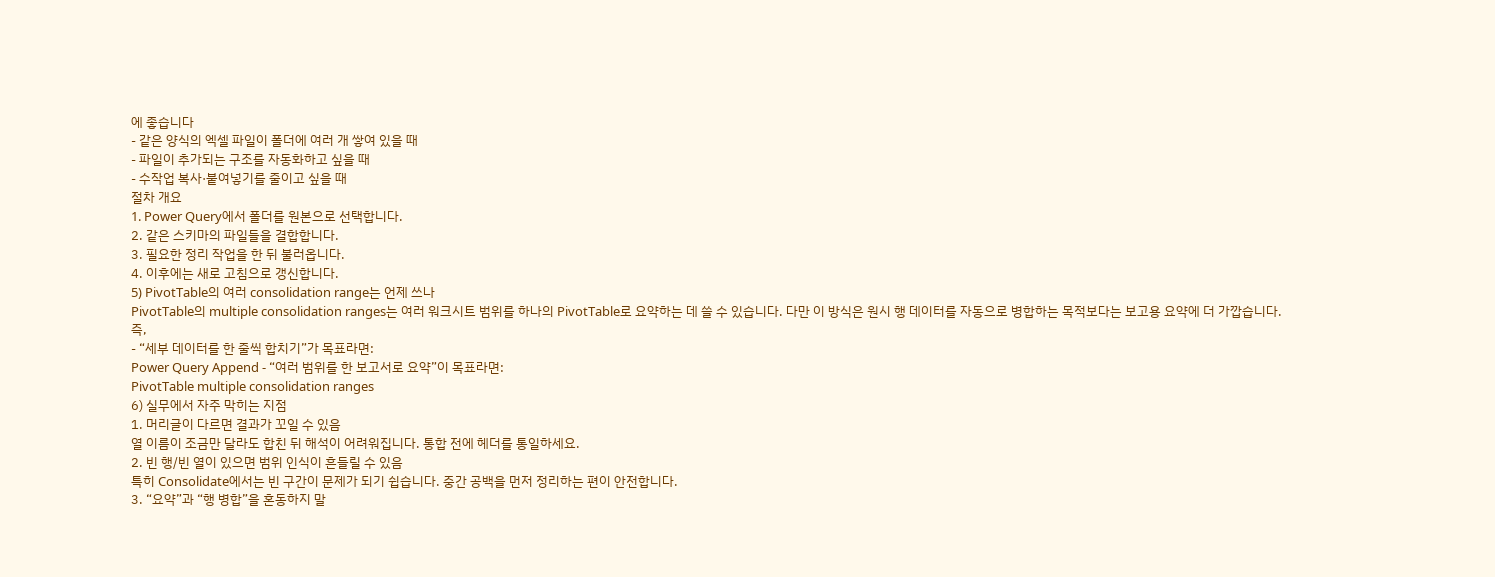에 좋습니다
- 같은 양식의 엑셀 파일이 폴더에 여러 개 쌓여 있을 때
- 파일이 추가되는 구조를 자동화하고 싶을 때
- 수작업 복사·붙여넣기를 줄이고 싶을 때
절차 개요
1. Power Query에서 폴더를 원본으로 선택합니다.
2. 같은 스키마의 파일들을 결합합니다.
3. 필요한 정리 작업을 한 뒤 불러옵니다.
4. 이후에는 새로 고침으로 갱신합니다.
5) PivotTable의 여러 consolidation range는 언제 쓰나
PivotTable의 multiple consolidation ranges는 여러 워크시트 범위를 하나의 PivotTable로 요약하는 데 쓸 수 있습니다. 다만 이 방식은 원시 행 데이터를 자동으로 병합하는 목적보다는 보고용 요약에 더 가깝습니다.
즉,
- “세부 데이터를 한 줄씩 합치기”가 목표라면:
Power Query Append - “여러 범위를 한 보고서로 요약”이 목표라면:
PivotTable multiple consolidation ranges
6) 실무에서 자주 막히는 지점
1. 머리글이 다르면 결과가 꼬일 수 있음
열 이름이 조금만 달라도 합친 뒤 해석이 어려워집니다. 통합 전에 헤더를 통일하세요.
2. 빈 행/빈 열이 있으면 범위 인식이 흔들릴 수 있음
특히 Consolidate에서는 빈 구간이 문제가 되기 쉽습니다. 중간 공백을 먼저 정리하는 편이 안전합니다.
3. “요약”과 “행 병합”을 혼동하지 말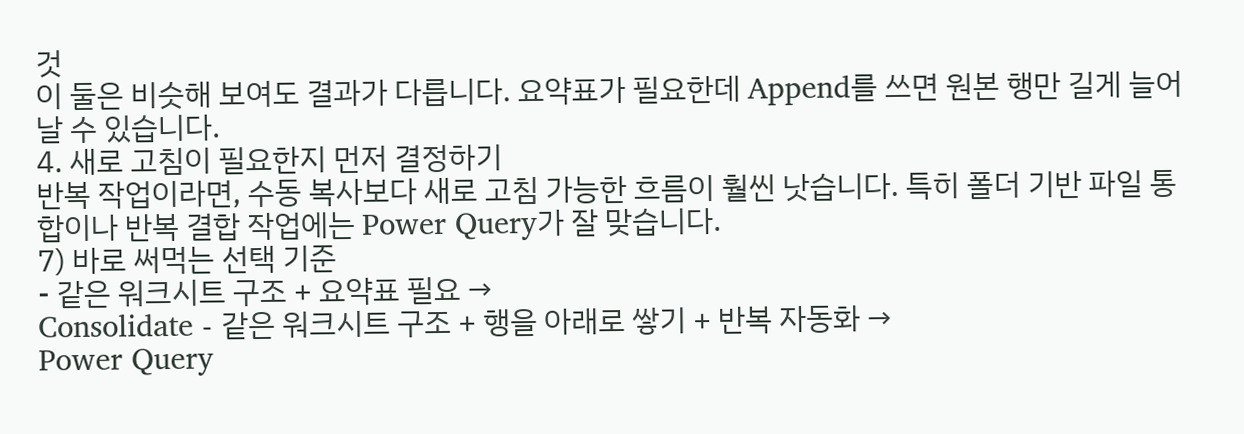것
이 둘은 비슷해 보여도 결과가 다릅니다. 요약표가 필요한데 Append를 쓰면 원본 행만 길게 늘어날 수 있습니다.
4. 새로 고침이 필요한지 먼저 결정하기
반복 작업이라면, 수동 복사보다 새로 고침 가능한 흐름이 훨씬 낫습니다. 특히 폴더 기반 파일 통합이나 반복 결합 작업에는 Power Query가 잘 맞습니다.
7) 바로 써먹는 선택 기준
- 같은 워크시트 구조 + 요약표 필요 →
Consolidate - 같은 워크시트 구조 + 행을 아래로 쌓기 + 반복 자동화 →
Power Query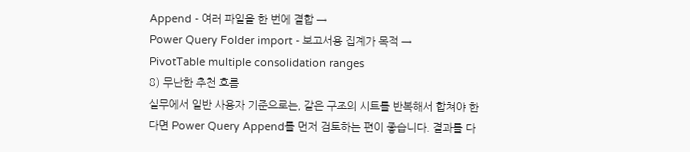Append - 여러 파일을 한 번에 결합 →
Power Query Folder import - 보고서용 집계가 목적 →
PivotTable multiple consolidation ranges
8) 무난한 추천 흐름
실무에서 일반 사용자 기준으로는, 같은 구조의 시트를 반복해서 합쳐야 한다면 Power Query Append를 먼저 검토하는 편이 좋습니다. 결과를 다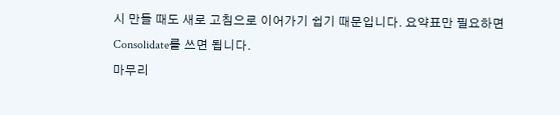시 만들 때도 새로 고침으로 이어가기 쉽기 때문입니다. 요약표만 필요하면 Consolidate를 쓰면 됩니다.
마무리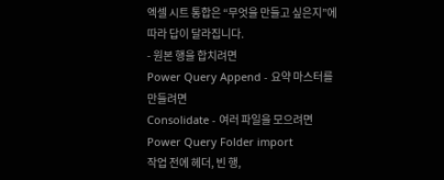엑셀 시트 통합은 “무엇을 만들고 싶은지”에 따라 답이 달라집니다.
- 원본 행을 합치려면
Power Query Append - 요약 마스터를 만들려면
Consolidate - 여러 파일을 모으려면
Power Query Folder import
작업 전에 헤더, 빈 행,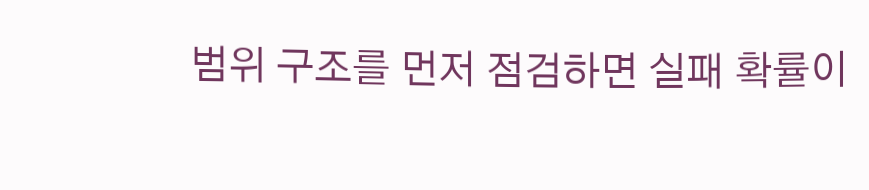범위 구조를 먼저 점검하면 실패 확률이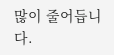많이 줄어듭니다.